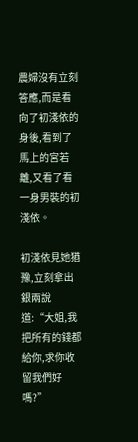農婦沒有立刻答應,而是看向了初淺依的身後,看到了馬上的宮若離,又看了看一身男裝的初淺依。

初淺依見她猶豫,立刻拿出銀兩說道:“大姐,我把所有的錢都給你,求你收留我們好嗎?”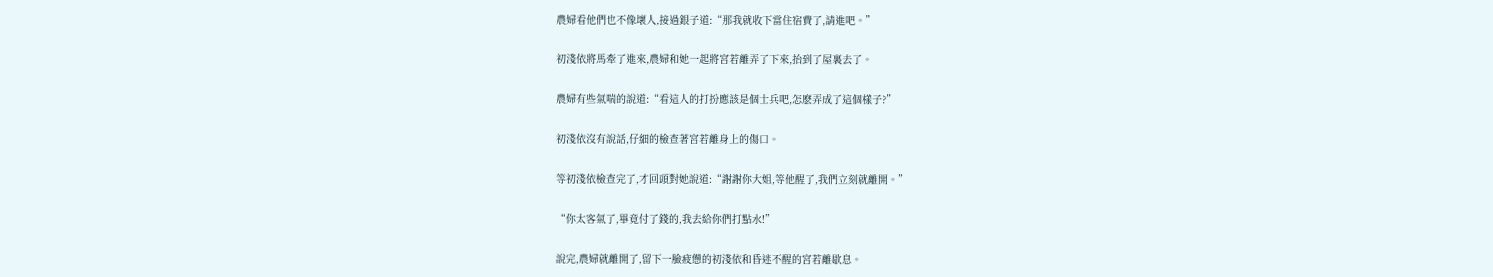農婦看他們也不像壞人,接過銀子道:“那我就收下當住宿費了,請進吧。”

初淺依將馬牽了進來,農婦和她一起將宮若離弄了下來,抬到了屋裏去了。

農婦有些氣喘的說道:“看這人的打扮應該是個士兵吧,怎麽弄成了這個樣子?”

初淺依沒有說話,仔細的檢查著宮若離身上的傷口。

等初淺依檢查完了,才回頭對她說道:“謝謝你大姐,等他醒了,我們立刻就離開。”

“你太客氣了,畢竟付了錢的,我去給你們打點水!”

說完,農婦就離開了,留下一臉疲憊的初淺依和昏迷不醒的宮若離歇息。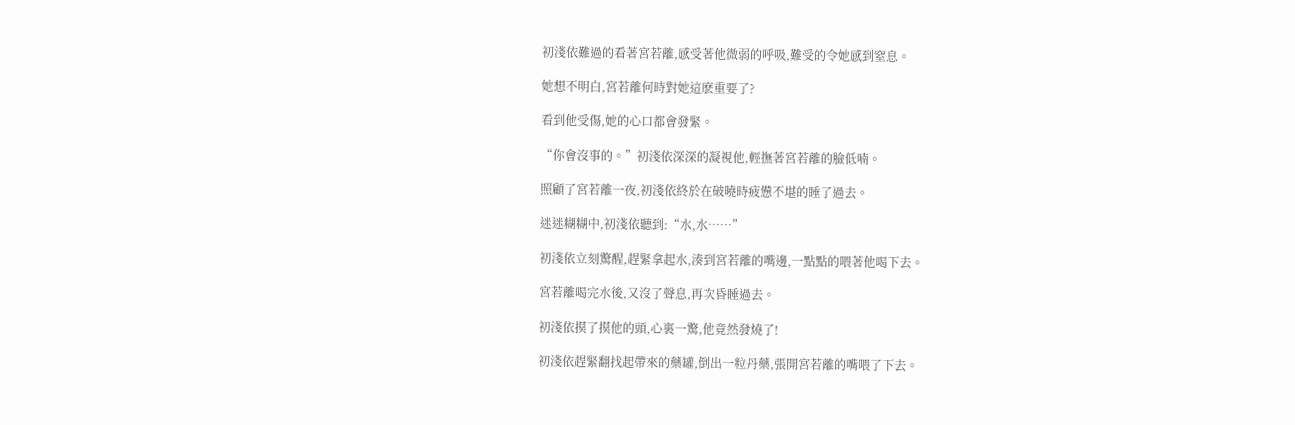初淺依難過的看著宮若離,感受著他微弱的呼吸,難受的令她感到窒息。

她想不明白,宮若離何時對她這麽重要了?

看到他受傷,她的心口都會發緊。

“你會沒事的。”初淺依深深的凝視他,輕撫著宮若離的臉低喃。

照顧了宮若離一夜,初淺依終於在破曉時疲憊不堪的睡了過去。

迷迷糊糊中,初淺依聽到:“水,水……”

初淺依立刻驚醒,趕緊拿起水,湊到宮若離的嘴邊,一點點的喂著他喝下去。

宮若離喝完水後,又沒了聲息,再次昏睡過去。

初淺依摸了摸他的頭,心裏一驚,他竟然發燒了!

初淺依趕緊翻找起帶來的藥罐,倒出一粒丹藥,張開宮若離的嘴喂了下去。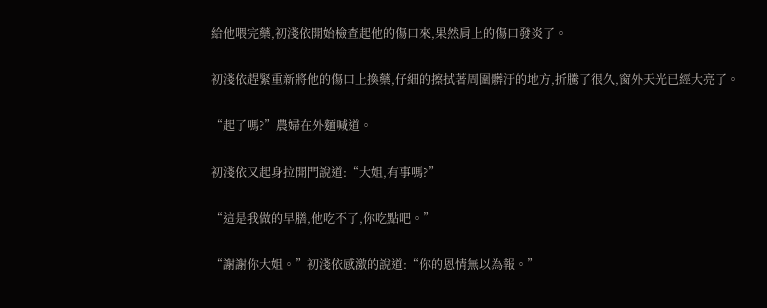給他喂完藥,初淺依開始檢查起他的傷口來,果然肩上的傷口發炎了。

初淺依趕緊重新將他的傷口上換藥,仔細的擦拭著周圍髒汙的地方,折騰了很久,窗外天光已經大亮了。

“起了嗎?”農婦在外麵喊道。

初淺依又起身拉開門說道:“大姐,有事嗎?”

“這是我做的早膳,他吃不了,你吃點吧。”

“謝謝你大姐。”初淺依感激的說道:“你的恩情無以為報。”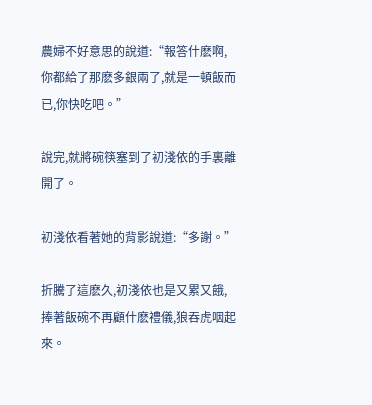農婦不好意思的說道:“報答什麽啊,你都給了那麽多銀兩了,就是一頓飯而已,你快吃吧。”

說完,就將碗筷塞到了初淺依的手裏離開了。

初淺依看著她的背影說道:“多謝。”

折騰了這麽久,初淺依也是又累又餓,捧著飯碗不再顧什麽禮儀,狼吞虎咽起來。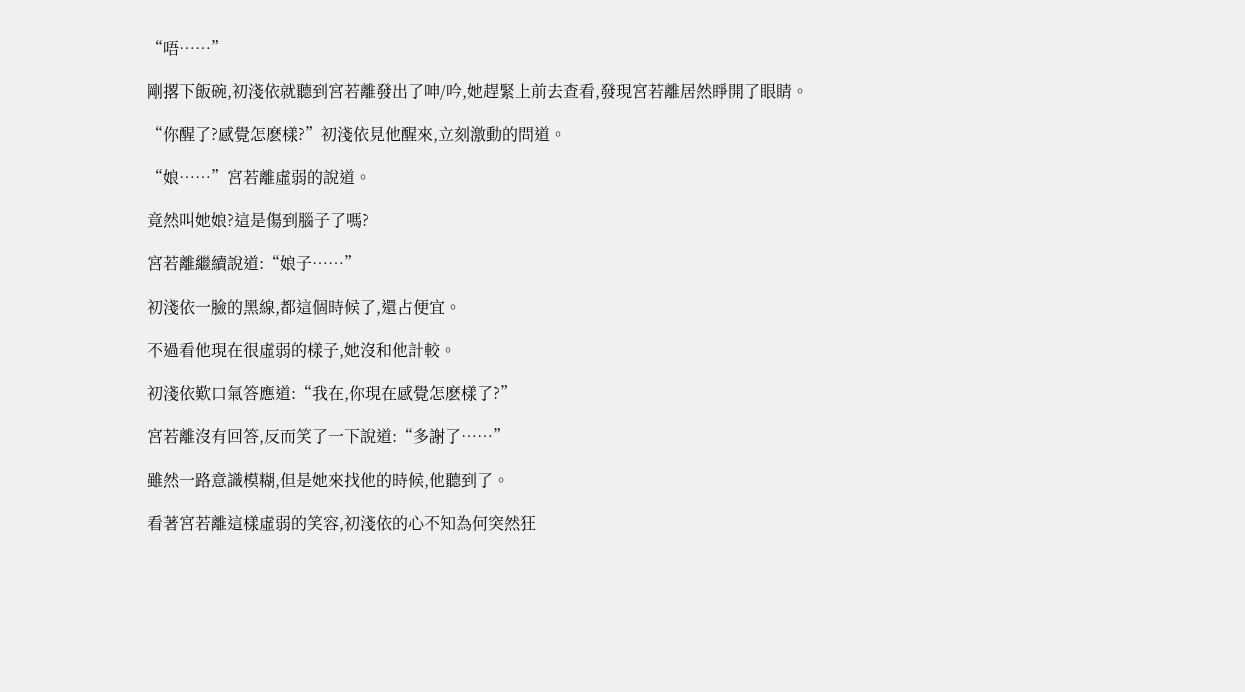“唔……”

剛撂下飯碗,初淺依就聽到宮若離發出了呻/吟,她趕緊上前去查看,發現宮若離居然睜開了眼睛。

“你醒了?感覺怎麽樣?”初淺依見他醒來,立刻激動的問道。

“娘……”宮若離虛弱的說道。

竟然叫她娘?這是傷到腦子了嗎?

宮若離繼續說道:“娘子……”

初淺依一臉的黑線,都這個時候了,還占便宜。

不過看他現在很虛弱的樣子,她沒和他計較。

初淺依歎口氣答應道:“我在,你現在感覺怎麽樣了?”

宮若離沒有回答,反而笑了一下說道:“多謝了……”

雖然一路意識模糊,但是她來找他的時候,他聽到了。

看著宮若離這樣虛弱的笑容,初淺依的心不知為何突然狂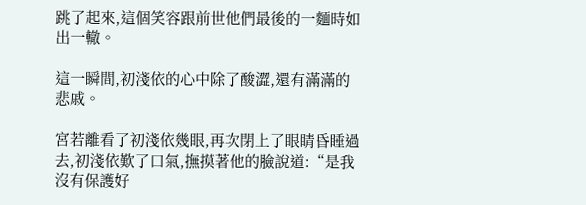跳了起來,這個笑容跟前世他們最後的一麵時如出一轍。

這一瞬間,初淺依的心中除了酸澀,還有滿滿的悲戚。

宮若離看了初淺依幾眼,再次閉上了眼睛昏睡過去,初淺依歎了口氣,撫摸著他的臉說道:“是我沒有保護好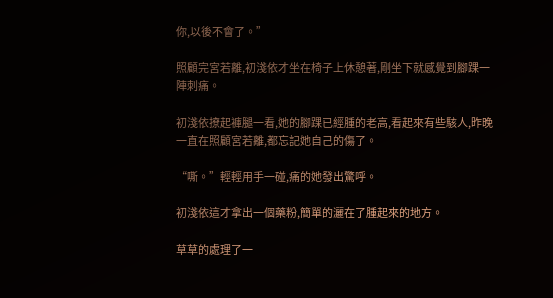你,以後不會了。”

照顧完宮若離,初淺依才坐在椅子上休憩著,剛坐下就感覺到腳踝一陣刺痛。

初淺依撩起褲腿一看,她的腳踝已經腫的老高,看起來有些駭人,昨晚一直在照顧宮若離,都忘記她自己的傷了。

“嘶。”輕輕用手一碰,痛的她發出驚呼。

初淺依這才拿出一個藥粉,簡單的灑在了腫起來的地方。

草草的處理了一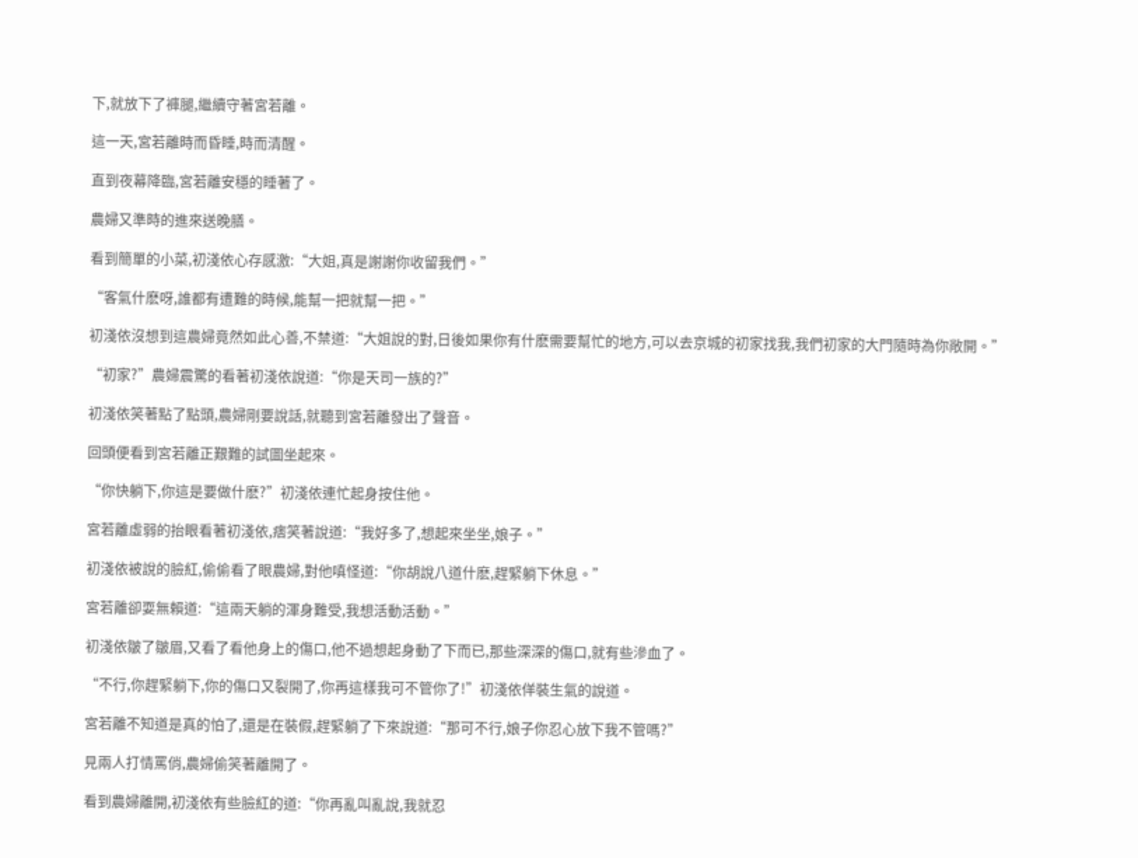下,就放下了褲腿,繼續守著宮若離。

這一天,宮若離時而昏睡,時而清醒。

直到夜幕降臨,宮若離安穩的睡著了。

農婦又準時的進來送晚膳。

看到簡單的小菜,初淺依心存感激:“大姐,真是謝謝你收留我們。”

“客氣什麽呀,誰都有遭難的時候,能幫一把就幫一把。”

初淺依沒想到這農婦竟然如此心善,不禁道:“大姐說的對,日後如果你有什麽需要幫忙的地方,可以去京城的初家找我,我們初家的大門隨時為你敞開。”

“初家?”農婦震驚的看著初淺依說道:“你是天司一族的?”

初淺依笑著點了點頭,農婦剛要說話,就聽到宮若離發出了聲音。

回頭便看到宮若離正艱難的試圖坐起來。

“你快躺下,你這是要做什麽?”初淺依連忙起身按住他。

宮若離虛弱的抬眼看著初淺依,痞笑著說道:“我好多了,想起來坐坐,娘子。”

初淺依被說的臉紅,偷偷看了眼農婦,對他嗔怪道:“你胡說八道什麽,趕緊躺下休息。”

宮若離卻耍無賴道:“這兩天躺的渾身難受,我想活動活動。”

初淺依皺了皺眉,又看了看他身上的傷口,他不過想起身動了下而已,那些深深的傷口,就有些滲血了。

“不行,你趕緊躺下,你的傷口又裂開了,你再這樣我可不管你了!”初淺依佯裝生氣的說道。

宮若離不知道是真的怕了,還是在裝假,趕緊躺了下來說道:“那可不行,娘子你忍心放下我不管嗎?”

見兩人打情罵俏,農婦偷笑著離開了。

看到農婦離開,初淺依有些臉紅的道:“你再亂叫亂說,我就忍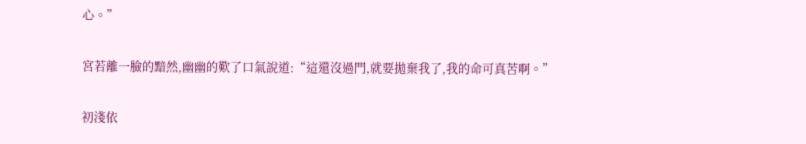心。”

宮若離一臉的黯然,幽幽的歎了口氣說道:“這還沒過門,就要拋棄我了,我的命可真苦啊。”

初淺依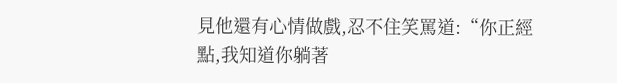見他還有心情做戲,忍不住笑罵道:“你正經點,我知道你躺著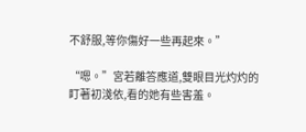不舒服,等你傷好一些再起來。”

“嗯。”宮若離答應道,雙眼目光灼灼的盯著初淺依,看的她有些害羞。